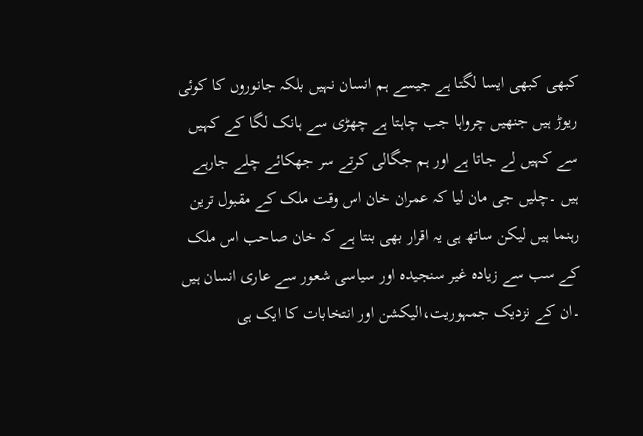کبھی کبھی ایسا لگتا ہے جیسے ہم انسان نہیں بلکہ جانوروں کا کوئی ریوڑ ہیں جنھیں چرواہا جب چاہتا ہے چھڑی سے ہانک لگا کے کہیں سے کہیں لے جاتا ہے اور ہم جگالی کرتے سر جھکائے چلے جارہے ہیں ۔چلیں جی مان لیا کہ عمران خان اس وقت ملک کے مقبول ترین رہنما ہیں لیکن ساتھ ہی یہ اقرار بھی بنتا ہے کہ خان صاحب اس ملک کے سب سے زیادہ غیر سنجیدہ اور سیاسی شعور سے عاری انسان ہیں ۔ان کے نزدیک جمہوریت،الیکشن اور انتخابات کا ایک ہی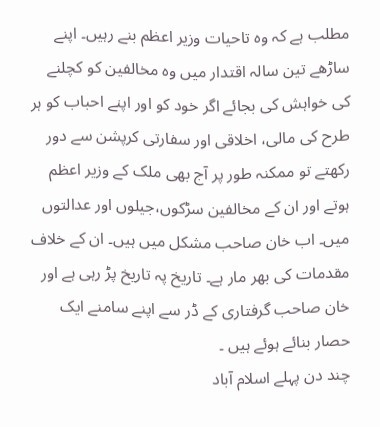مطلب ہے کہ وہ تاحیات وزیر اعظم بنے رہیں۔ اپنے ساڑھے تین سالہ اقتدار میں وہ مخالفین کو کچلنے کی خواہش کی بجائے اگر خود کو اور اپنے احباب کو ہر طرح کی مالی، اخلاقی اور سفارتی کرپشن سے دور رکھتے تو ممکنہ طور پر آج بھی ملک کے وزیر اعظم ہوتے اور ان کے مخالفین سڑکوں،جیلوں اور عدالتوں میں۔ اب خان صاحب مشکل میں ہیں۔ ان کے خلاف مقدمات کی بھر مار ہے۔ تاریخ پہ تاریخ پڑ رہی ہے اور خان صاحب گرفتاری کے ڈر سے اپنے سامنے ایک حصار بنائے ہوئے ہیں ۔
چند دن پہلے اسلام آباد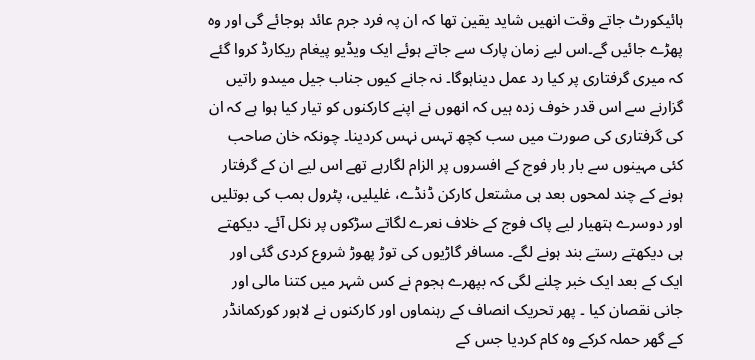ہائیکورٹ جاتے وقت انھیں شاید یقین تھا کہ ان پہ فرد جرم عائد ہوجائے گی اور وہ پھڑے جائیں گے۔اس لیے زمان پارک سے جاتے ہوئے ایک ویڈیو پیغام ریکارڈ کروا گئے کہ میری گرفتاری پر کیا رد عمل دیناہوگا۔ نہ جانے کیوں جناب جیل میںدو راتیں گزارنے سے اس قدر خوف زدہ ہیں کہ انھوں نے اپنے کارکنوں کو تیار کیا ہوا ہے کہ ان کی گرفتاری کی صورت میں سب کچھ تہس نہس کردینا۔ چونکہ خان صاحب کئی مہینوں سے بار بار فوج کے افسروں پر الزام لگارہے تھے اس لیے ان کے گرفتار ہونے کے چند لمحوں بعد ہی مشتعل کارکن ڈنڈے، غلیلیں، پٹرول بمب کی بوتلیں اور دوسرے ہتھیار لیے پاک فوج کے خلاف نعرے لگاتے سڑکوں پر نکل آئے۔ دیکھتے ہی دیکھتے رستے بند ہونے لگے۔ مسافر گاڑیوں کی توڑ پھوڑ شروع کردی گئی اور ایک کے بعد ایک خبر چلنے لگی کہ بپھرے ہجوم نے کس شہر میں کتنا مالی اور جانی نقصان کیا ۔ پھر تحریک انصاف کے رہنماوں اور کارکنوں نے لاہور کورکمانڈر کے گھر حملہ کرکے وہ کام کردیا جس کے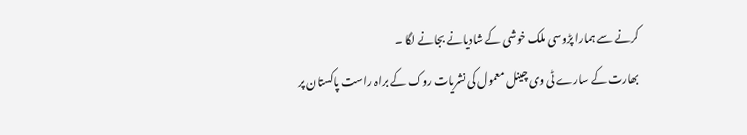کرنے سے ہمارا پڑوسی ملک خوشی کے شادیانے بجانے لگا ۔
بھارت کے سارے ٹی وی چینل معمول کی نشریات روک کے براہ راست پاکستان پر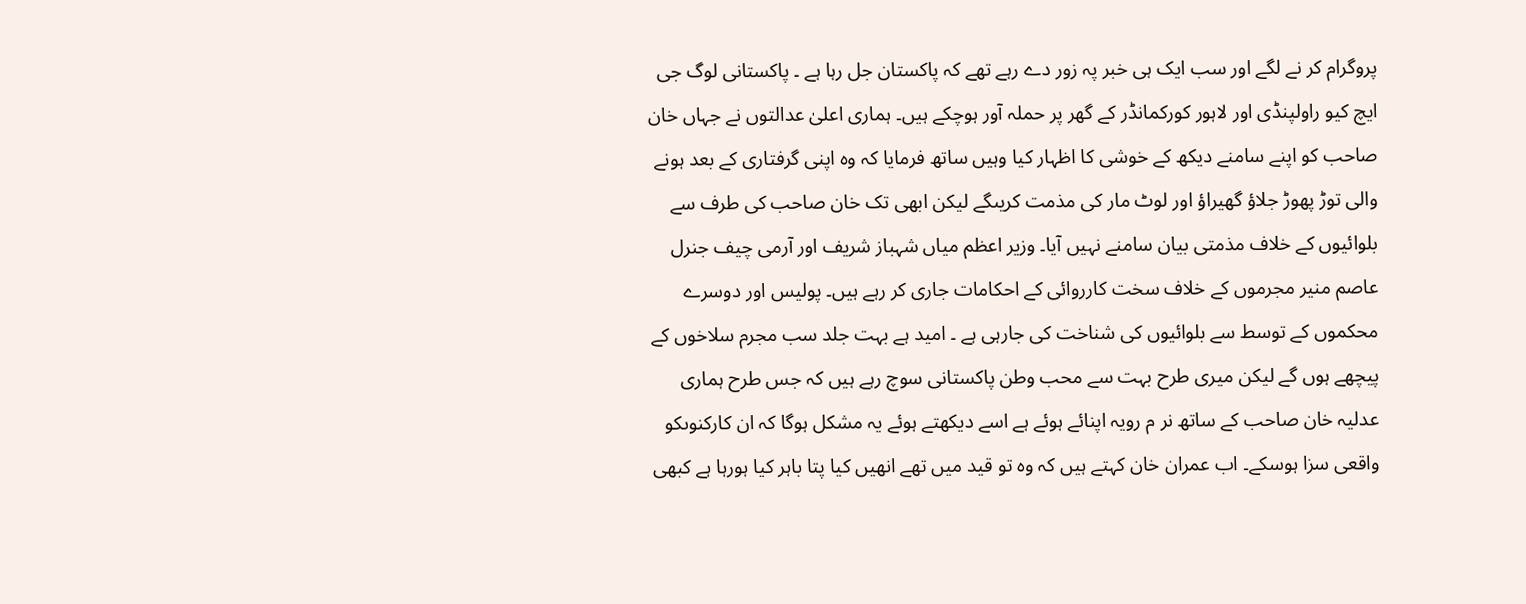پروگرام کر نے لگے اور سب ایک ہی خبر پہ زور دے رہے تھے کہ پاکستان جل رہا ہے ۔ پاکستانی لوگ جی ایچ کیو راولپنڈی اور لاہور کورکمانڈر کے گھر پر حملہ آور ہوچکے ہیں۔ ہماری اعلیٰ عدالتوں نے جہاں خان صاحب کو اپنے سامنے دیکھ کے خوشی کا اظہار کیا وہیں ساتھ فرمایا کہ وہ اپنی گرفتاری کے بعد ہونے والی توڑ پھوڑ جلاؤ گھیراؤ اور لوٹ مار کی مذمت کریںگے لیکن ابھی تک خان صاحب کی طرف سے بلوائیوں کے خلاف مذمتی بیان سامنے نہیں آیا۔ وزیر اعظم میاں شہباز شریف اور آرمی چیف جنرل عاصم منیر مجرموں کے خلاف سخت کارروائی کے احکامات جاری کر رہے ہیں۔ پولیس اور دوسرے محکموں کے توسط سے بلوائیوں کی شناخت کی جارہی ہے ۔ امید ہے بہت جلد سب مجرم سلاخوں کے پیچھے ہوں گے لیکن میری طرح بہت سے محب وطن پاکستانی سوچ رہے ہیں کہ جس طرح ہماری عدلیہ خان صاحب کے ساتھ نر م رویہ اپنائے ہوئے ہے اسے دیکھتے ہوئے یہ مشکل ہوگا کہ ان کارکنوںکو واقعی سزا ہوسکے۔ اب عمران خان کہتے ہیں کہ وہ تو قید میں تھے انھیں کیا پتا باہر کیا ہورہا ہے کبھی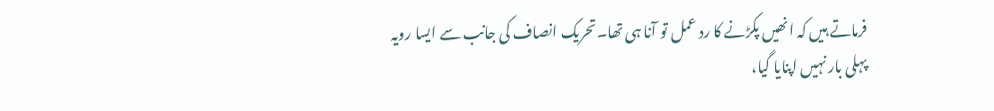فرماتے ہیں کہ انھیں پکڑنے کا رد عمل تو آنا ہی تھا۔تحریک انصاف کی جانب سے ایسا رویہ پہلی بار نہیں اپنایا گیا،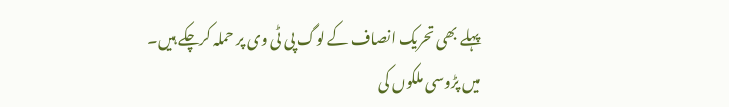پہلے بھی تحریک انصاف کے لوگ پی ٹی وی پر حملہ کرچکے ہیں۔
میں پڑوسی ملکوں کی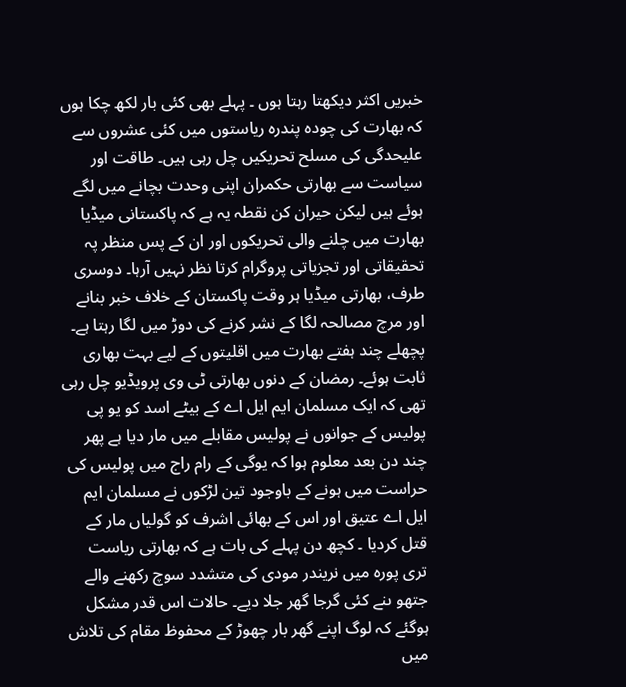خبریں اکثر دیکھتا رہتا ہوں ۔ پہلے بھی کئی بار لکھ چکا ہوں کہ بھارت کی چودہ پندرہ ریاستوں میں کئی عشروں سے علیحدگی کی مسلح تحریکیں چل رہی ہیں۔ طاقت اور سیاست سے بھارتی حکمران اپنی وحدت بچانے میں لگے ہوئے ہیں لیکن حیران کن نقطہ یہ ہے کہ پاکستانی میڈیا بھارت میں چلنے والی تحریکوں اور ان کے پس منظر پہ تحقیقاتی اور تجزیاتی پروگرام کرتا نظر نہیں آرہا۔ دوسری طرف، بھارتی میڈیا ہر وقت پاکستان کے خلاف خبر بنانے اور مرچ مصالحہ لگا کے نشر کرنے کی دوڑ میں لگا رہتا ہے۔ پچھلے چند ہفتے بھارت میں اقلیتوں کے لیے بہت بھاری ثابت ہوئے۔ رمضان کے دنوں بھارتی ٹی وی پرویڈیو چل رہی تھی کہ ایک مسلمان ایم ایل اے کے بیٹے اسد کو یو پی پولیس کے جوانوں نے پولیس مقابلے میں مار دیا ہے پھر چند دن بعد معلوم ہوا کہ یوگی کے رام راج میں پولیس کی حراست میں ہونے کے باوجود تین لڑکوں نے مسلمان ایم ایل اے عتیق اور اس کے بھائی اشرف کو گولیاں مار کے قتل کردیا ۔ کچھ دن پہلے کی بات ہے کہ بھارتی ریاست تری پورہ میں نریندر مودی کی متشدد سوچ رکھنے والے جتھو ںنے کئی گرجا گھر جلا دیے۔ حالات اس قدر مشکل ہوگئے کہ لوگ اپنے گھر بار چھوڑ کے محفوظ مقام کی تلاش میں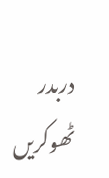دربدر ٹھوکریں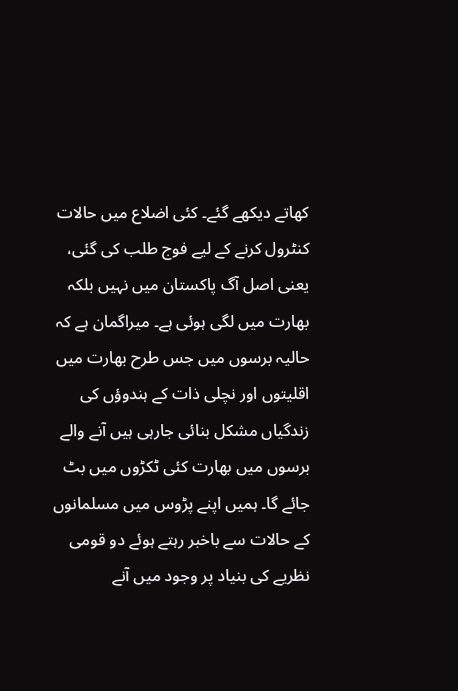کھاتے دیکھے گئے۔ کئی اضلاع میں حالات کنٹرول کرنے کے لیے فوج طلب کی گئی، یعنی اصل آگ پاکستان میں نہیں بلکہ بھارت میں لگی ہوئی ہے۔ میراگمان ہے کہ حالیہ برسوں میں جس طرح بھارت میں اقلیتوں اور نچلی ذات کے ہندوؤں کی زندگیاں مشکل بنائی جارہی ہیں آنے والے برسوں میں بھارت کئی ٹکڑوں میں بٹ جائے گا۔ ہمیں اپنے پڑوس میں مسلمانوں کے حالات سے باخبر رہتے ہوئے دو قومی نظریے کی بنیاد پر وجود میں آنے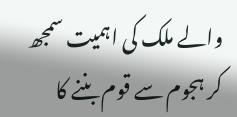والے ملک کی اہمیت سمجھ کر ہجوم سے قوم بننے کا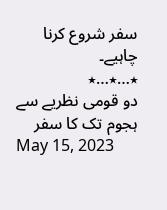سفر شروع کرنا چاہیے۔
٭…٭…٭
دو قومی نظریے سے ہجوم تک کا سفر
May 15, 2023